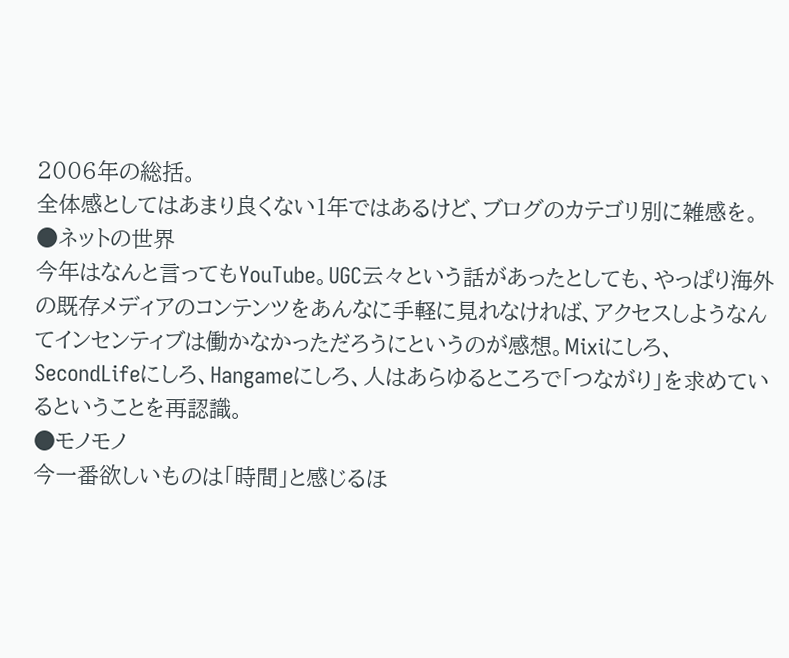2006年の総括。
全体感としてはあまり良くない1年ではあるけど、ブログのカテゴリ別に雑感を。
●ネットの世界
今年はなんと言ってもYouTube。UGC云々という話があったとしても、やっぱり海外の既存メディアのコンテンツをあんなに手軽に見れなければ、アクセスしようなんてインセンティブは働かなかっただろうにというのが感想。Mixiにしろ、SecondLifeにしろ、Hangameにしろ、人はあらゆるところで「つながり」を求めているということを再認識。
●モノモノ
今一番欲しいものは「時間」と感じるほ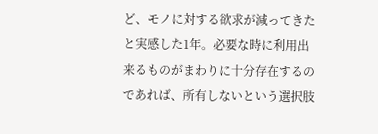ど、モノに対する欲求が減ってきたと実感した1年。必要な時に利用出来るものがまわりに十分存在するのであれば、所有しないという選択肢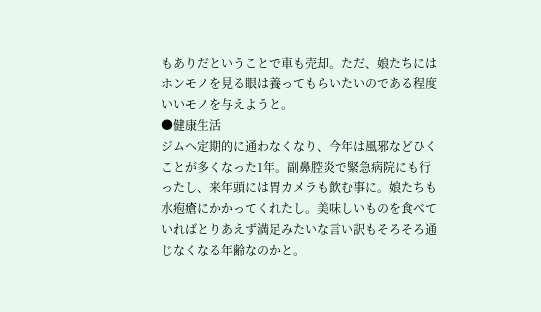もありだということで車も売却。ただ、娘たちにはホンモノを見る眼は養ってもらいたいのである程度いいモノを与えようと。
●健康生活
ジムへ定期的に通わなくなり、今年は風邪などひくことが多くなった1年。副鼻腔炎で緊急病院にも行ったし、来年頭には胃カメラも飲む事に。娘たちも水疱瘡にかかってくれたし。美味しいものを食べていればとりあえず満足みたいな言い訳もそろそろ通じなくなる年齢なのかと。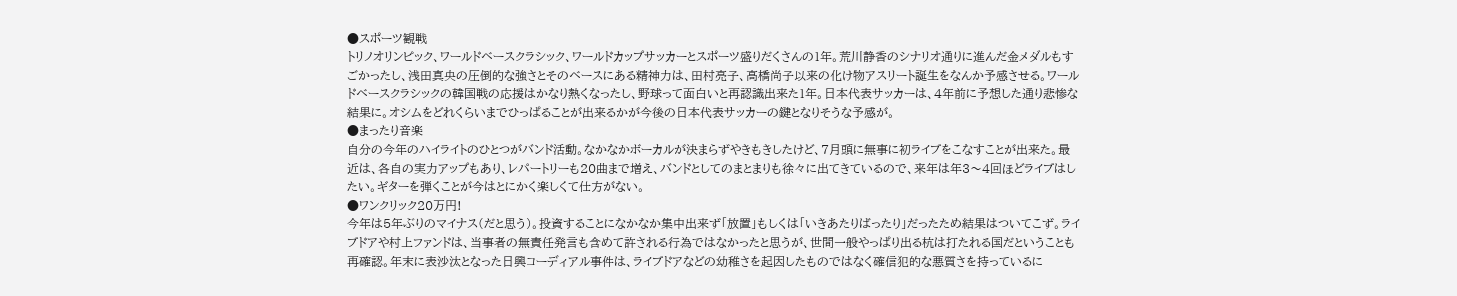●スポーツ観戦
トリノオリンピック、ワールドベースクラシック、ワールドカップサッカーとスポーツ盛りだくさんの1年。荒川静香のシナリオ通りに進んだ金メダルもすごかったし、浅田真央の圧倒的な強さとそのベースにある精神力は、田村亮子、高橋尚子以来の化け物アスリート誕生をなんか予感させる。ワールドベースクラシックの韓国戦の応援はかなり熱くなったし、野球って面白いと再認識出来た1年。日本代表サッカーは、4年前に予想した通り悲惨な結果に。オシムをどれくらいまでひっぱることが出来るかが今後の日本代表サッカーの鍵となりそうな予感が。
●まったり音楽
自分の今年のハイライトのひとつがバンド活動。なかなかボーカルが決まらずやきもきしたけど、7月頭に無事に初ライブをこなすことが出来た。最近は、各自の実力アップもあり、レパートリーも20曲まで増え、バンドとしてのまとまりも徐々に出てきているので、来年は年3〜4回ほどライブはしたい。ギターを弾くことが今はとにかく楽しくて仕方がない。
●ワンクリック20万円!
今年は5年ぶりのマイナス(だと思う)。投資することになかなか集中出来ず「放置」もしくは「いきあたりばったり」だったため結果はついてこず。ライブドアや村上ファンドは、当事者の無責任発言も含めて許される行為ではなかったと思うが、世間一般やっぱり出る杭は打たれる国だということも再確認。年末に表沙汰となった日興コーディアル事件は、ライブドアなどの幼稚さを起因したものではなく確信犯的な悪質さを持っているに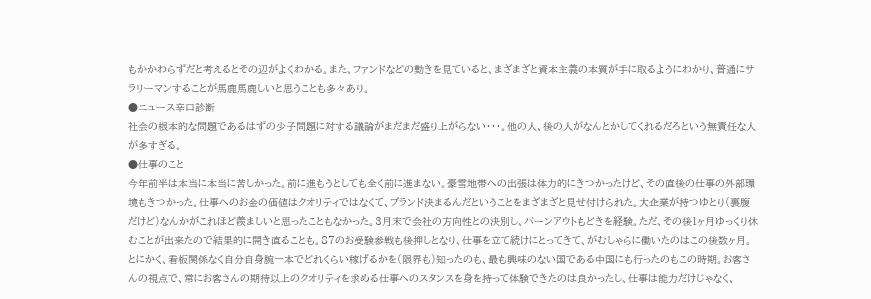もかかわらずだと考えるとその辺がよくわかる。また、ファンドなどの動きを見ていると、まざまざと資本主義の本質が手に取るようにわかり、普通にサラリーマンすることが馬鹿馬鹿しいと思うことも多々あり。
●ニュース辛口診断
社会の根本的な問題であるはずの少子問題に対する議論がまだまだ盛り上がらない・・・。他の人、後の人がなんとかしてくれるだろという無責任な人が多すぎる。
●仕事のこと
今年前半は本当に本当に苦しかった。前に進もうとしても全く前に進まない。豪雪地帯への出張は体力的にきつかったけど、その直後の仕事の外部環境もきつかった。仕事へのお金の価値はクオリティではなくて、ブランド決まるんだということをまざまざと見せ付けられた。大企業が持つゆとり(裏腹だけど)なんかがこれほど羨ましいと思ったこともなかった。3月末で会社の方向性との決別し、バーンアウトもどきを経験。ただ、その後1ヶ月ゆっくり休むことが出来たので結果的に開き直ることも。87のお受験参戦も後押しとなり、仕事を立て続けにとってきて、がむしゃらに働いたのはこの後数ヶ月。とにかく、看板関係なく自分自身腕一本でどれくらい稼げるかを(限界も)知ったのも、最も興味のない国である中国にも行ったのもこの時期。お客さんの視点で、常にお客さんの期待以上のクオリティを求める仕事へのスタンスを身を持って体験できたのは良かったし、仕事は能力だけじゃなく、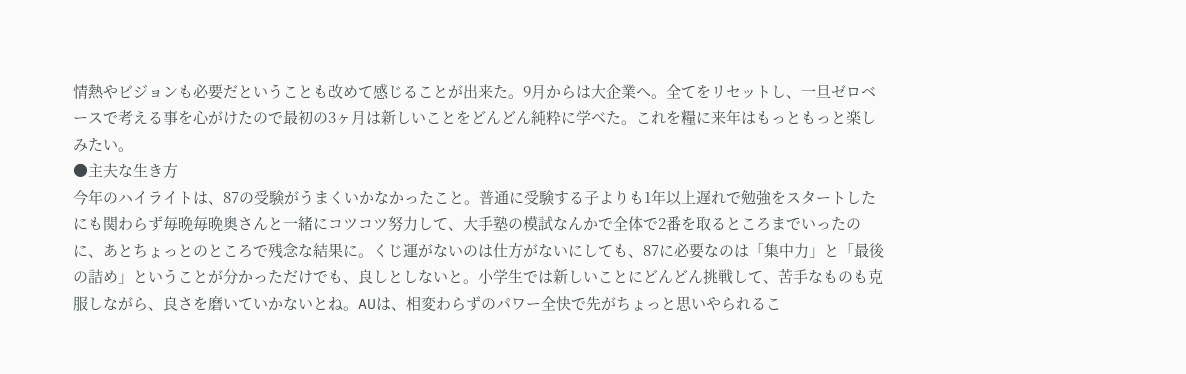情熱やビジョンも必要だということも改めて感じることが出来た。9月からは大企業へ。全てをリセットし、一旦ゼロベースで考える事を心がけたので最初の3ヶ月は新しいことをどんどん純粋に学べた。これを糧に来年はもっともっと楽しみたい。
●主夫な生き方
今年のハイライトは、87の受験がうまくいかなかったこと。普通に受験する子よりも1年以上遅れで勉強をスタートしたにも関わらず毎晩毎晩奥さんと一緒にコツコツ努力して、大手塾の模試なんかで全体で2番を取るところまでいったのに、あとちょっとのところで残念な結果に。くじ運がないのは仕方がないにしても、87に必要なのは「集中力」と「最後の詰め」ということが分かっただけでも、良しとしないと。小学生では新しいことにどんどん挑戦して、苦手なものも克服しながら、良さを磨いていかないとね。AUは、相変わらずのパワー全快で先がちょっと思いやられるこ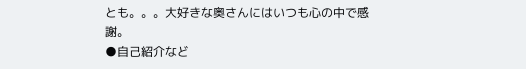とも。。。大好きな奥さんにはいつも心の中で感謝。
●自己紹介など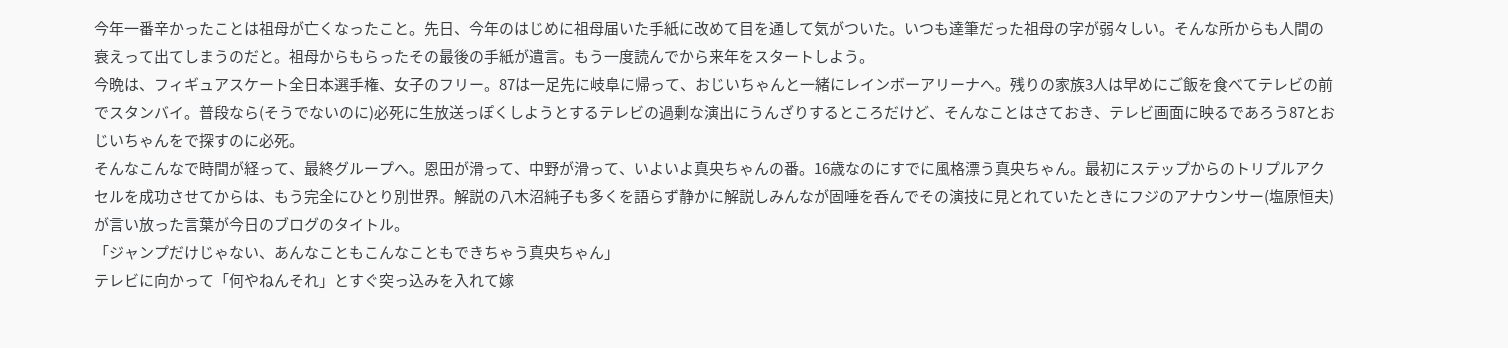今年一番辛かったことは祖母が亡くなったこと。先日、今年のはじめに祖母届いた手紙に改めて目を通して気がついた。いつも達筆だった祖母の字が弱々しい。そんな所からも人間の衰えって出てしまうのだと。祖母からもらったその最後の手紙が遺言。もう一度読んでから来年をスタートしよう。
今晩は、フィギュアスケート全日本選手権、女子のフリー。87は一足先に岐阜に帰って、おじいちゃんと一緒にレインボーアリーナへ。残りの家族3人は早めにご飯を食べてテレビの前でスタンバイ。普段なら(そうでないのに)必死に生放送っぽくしようとするテレビの過剰な演出にうんざりするところだけど、そんなことはさておき、テレビ画面に映るであろう87とおじいちゃんをで探すのに必死。
そんなこんなで時間が経って、最終グループへ。恩田が滑って、中野が滑って、いよいよ真央ちゃんの番。16歳なのにすでに風格漂う真央ちゃん。最初にステップからのトリプルアクセルを成功させてからは、もう完全にひとり別世界。解説の八木沼純子も多くを語らず静かに解説しみんなが固唾を呑んでその演技に見とれていたときにフジのアナウンサー(塩原恒夫)が言い放った言葉が今日のブログのタイトル。
「ジャンプだけじゃない、あんなこともこんなこともできちゃう真央ちゃん」
テレビに向かって「何やねんそれ」とすぐ突っ込みを入れて嫁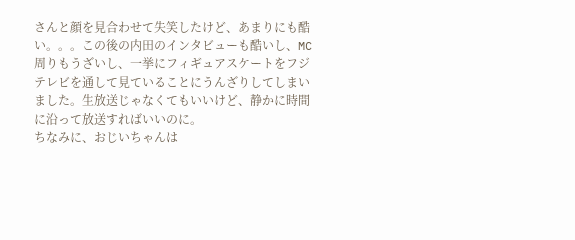さんと顔を見合わせて失笑したけど、あまりにも酷い。。。この後の内田のインタビューも酷いし、MC周りもうざいし、一挙にフィギュアスケートをフジテレビを通して見ていることにうんざりしてしまいました。生放送じゃなくてもいいけど、静かに時間に沿って放送すればいいのに。
ちなみに、おじいちゃんは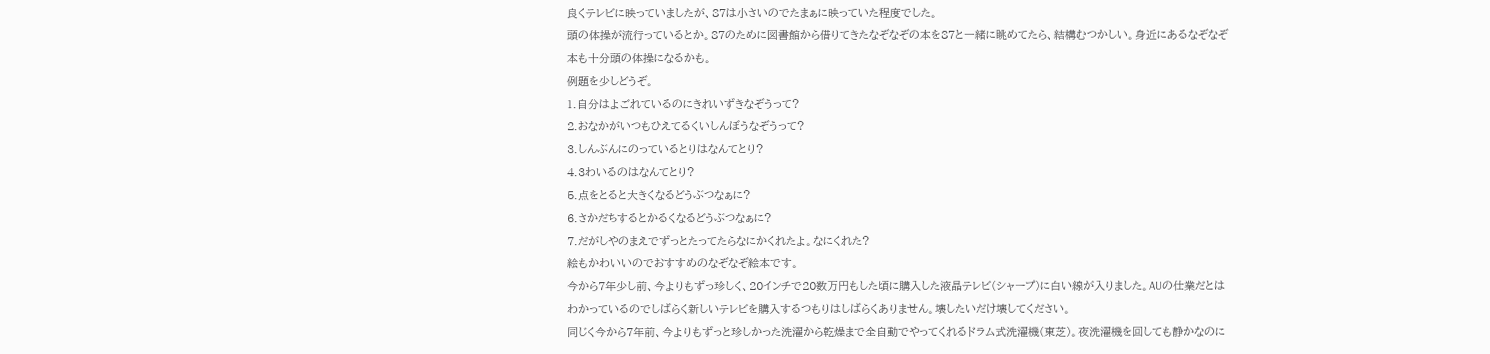良くテレビに映っていましたが、87は小さいのでたまぁに映っていた程度でした。
頭の体操が流行っているとか。87のために図書館から借りてきたなぞなぞの本を87と一緒に眺めてたら、結構むつかしい。身近にあるなぞなぞ本も十分頭の体操になるかも。
例題を少しどうぞ。
1.自分はよごれているのにきれいずきなぞうって?
2.おなかがいつもひえてるくいしんぼうなぞうって?
3.しんぶんにのっているとりはなんてとり?
4.3わいるのはなんてとり?
5.点をとると大きくなるどうぶつなぁに?
6.さかだちするとかるくなるどうぶつなぁに?
7.だがしやのまえでずっとたってたらなにかくれたよ。なにくれた?
絵もかわいいのでおすすめのなぞなぞ絵本です。
今から7年少し前、今よりもずっ珍しく、20インチで20数万円もした頃に購入した液晶テレビ(シャープ)に白い線が入りました。AUの仕業だとはわかっているのでしばらく新しいテレビを購入するつもりはしばらくありません。壊したいだけ壊してください。
同じく今から7年前、今よりもずっと珍しかった洗濯から乾燥まで全自動でやってくれるドラム式洗濯機(東芝)。夜洗濯機を回しても静かなのに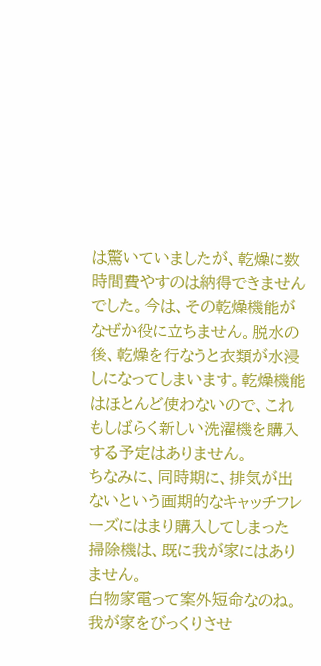は驚いていましたが、乾燥に数時間費やすのは納得できませんでした。今は、その乾燥機能がなぜか役に立ちません。脱水の後、乾燥を行なうと衣類が水浸しになってしまいます。乾燥機能はほとんど使わないので、これもしばらく新しい洗濯機を購入する予定はありません。
ちなみに、同時期に、排気が出ないという画期的なキャッチフレーズにはまり購入してしまった掃除機は、既に我が家にはありません。
白物家電って案外短命なのね。我が家をびっくりさせ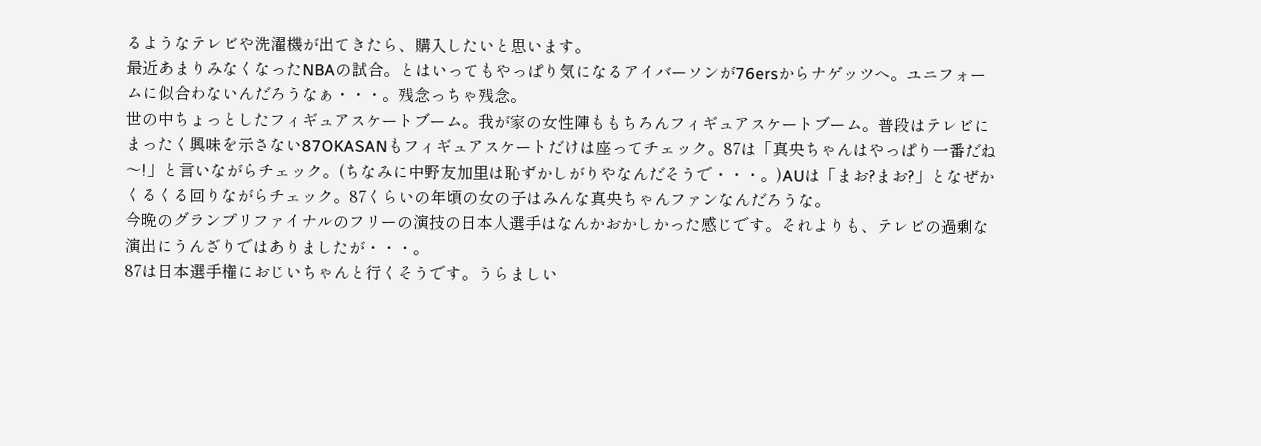るようなテレビや洗濯機が出てきたら、購入したいと思います。
最近あまりみなくなったNBAの試合。とはいってもやっぱり気になるアイバーソンが76ersからナゲッツへ。ユニフォームに似合わないんだろうなぁ・・・。残念っちゃ残念。
世の中ちょっとしたフィギュアスケートブーム。我が家の女性陣ももちろんフィギュアスケートブーム。普段はテレビにまったく興味を示さない87OKASANもフィギュアスケートだけは座ってチェック。87は「真央ちゃんはやっぱり一番だね〜!」と言いながらチェック。(ちなみに中野友加里は恥ずかしがりやなんだそうで・・・。)AUは「まお?まお?」となぜかくるくる回りながらチェック。87くらいの年頃の女の子はみんな真央ちゃんファンなんだろうな。
今晩のグランプリファイナルのフリーの演技の日本人選手はなんかおかしかった感じです。それよりも、テレビの過剰な演出にうんざりではありましたが・・・。
87は日本選手権におじいちゃんと行くそうです。うらましい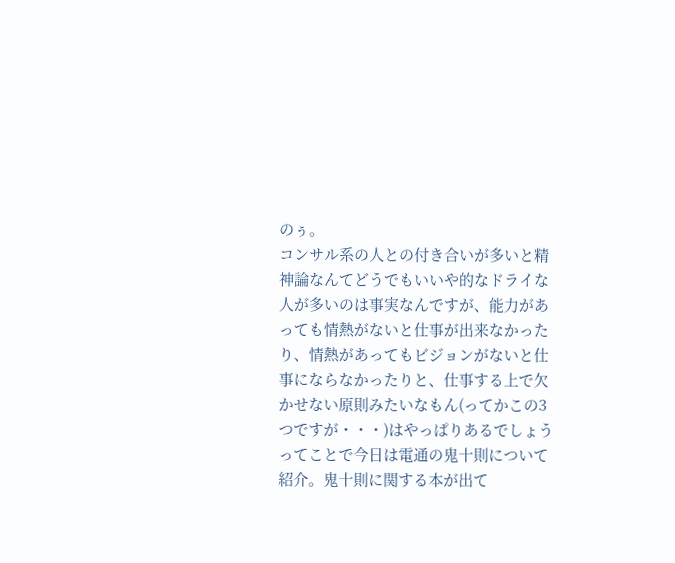のぅ。
コンサル系の人との付き合いが多いと精神論なんてどうでもいいや的なドライな人が多いのは事実なんですが、能力があっても情熱がないと仕事が出来なかったり、情熱があってもビジョンがないと仕事にならなかったりと、仕事する上で欠かせない原則みたいなもん(ってかこの3つですが・・・)はやっぱりあるでしょうってことで今日は電通の鬼十則について紹介。鬼十則に関する本が出て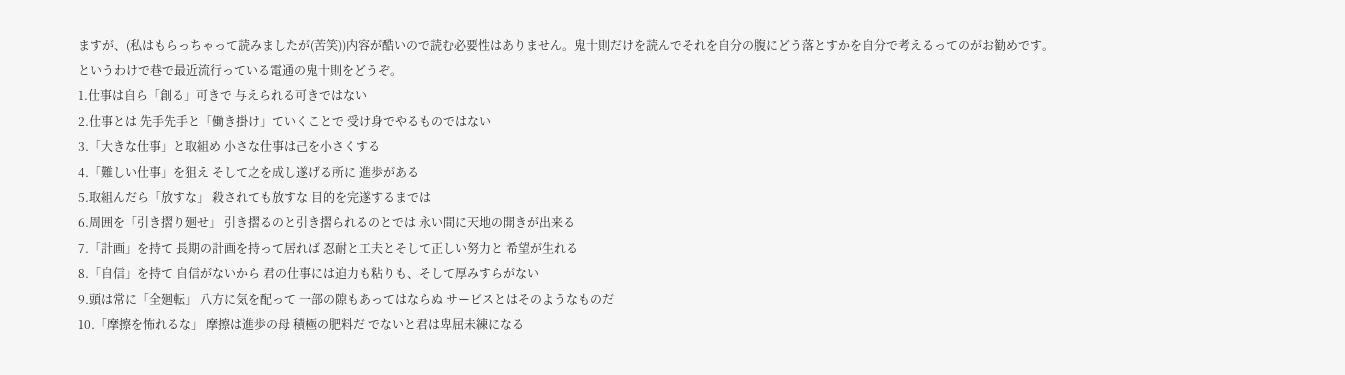ますが、(私はもらっちゃって読みましたが(苦笑))内容が酷いので読む必要性はありません。鬼十則だけを読んでそれを自分の腹にどう落とすかを自分で考えるってのがお勧めです。
というわけで巷で最近流行っている電通の鬼十則をどうぞ。
1.仕事は自ら「創る」可きで 与えられる可きではない
2.仕事とは 先手先手と「働き掛け」ていくことで 受け身でやるものではない
3.「大きな仕事」と取組め 小さな仕事は己を小さくする
4.「難しい仕事」を狙え そして之を成し遂げる所に 進歩がある
5.取組んだら「放すな」 殺されても放すな 目的を完遂するまでは
6.周囲を「引き摺り廻せ」 引き摺るのと引き摺られるのとでは 永い間に天地の開きが出来る
7.「計画」を持て 長期の計画を持って居れば 忍耐と工夫とそして正しい努力と 希望が生れる
8.「自信」を持て 自信がないから 君の仕事には迫力も粘りも、そして厚みすらがない
9.頭は常に「全廻転」 八方に気を配って 一部の隙もあってはならぬ サービスとはそのようなものだ
10.「摩擦を怖れるな」 摩擦は進歩の母 積極の肥料だ でないと君は卑屈未練になる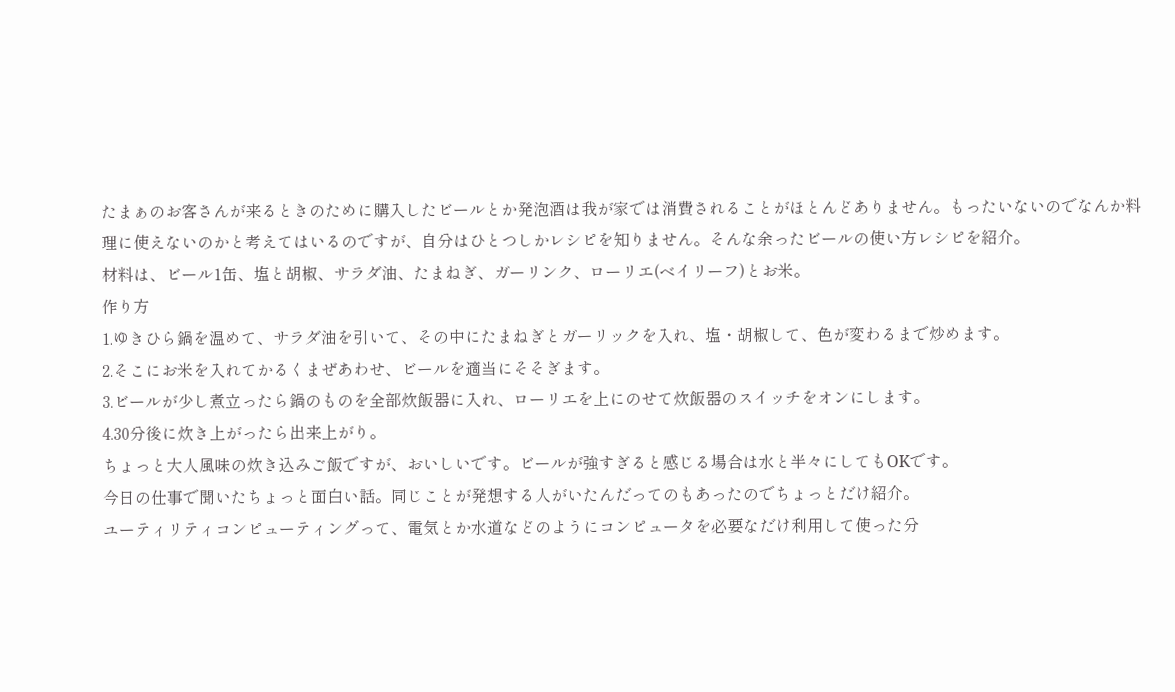たまぁのお客さんが来るときのために購入したビールとか発泡酒は我が家では消費されることがほとんどありません。もったいないのでなんか料理に使えないのかと考えてはいるのですが、自分はひとつしかレシピを知りません。そんな余ったビールの使い方レシピを紹介。
材料は、ビール1缶、塩と胡椒、サラダ油、たまねぎ、ガーリンク、ローリエ(ベイリーフ)とお米。
作り方
1.ゆきひら鍋を温めて、サラダ油を引いて、その中にたまねぎとガーリックを入れ、塩・胡椒して、色が変わるまで炒めます。
2.そこにお米を入れてかるくまぜあわせ、ビールを適当にそそぎます。
3.ビールが少し煮立ったら鍋のものを全部炊飯器に入れ、ローリエを上にのせて炊飯器のスイッチをオンにします。
4.30分後に炊き上がったら出来上がり。
ちょっと大人風味の炊き込みご飯ですが、おいしいです。ビールが強すぎると感じる場合は水と半々にしてもOKです。
今日の仕事で聞いたちょっと面白い話。同じことが発想する人がいたんだってのもあったのでちょっとだけ紹介。
ユーティリティコンピューティングって、電気とか水道などのようにコンピュータを必要なだけ利用して使った分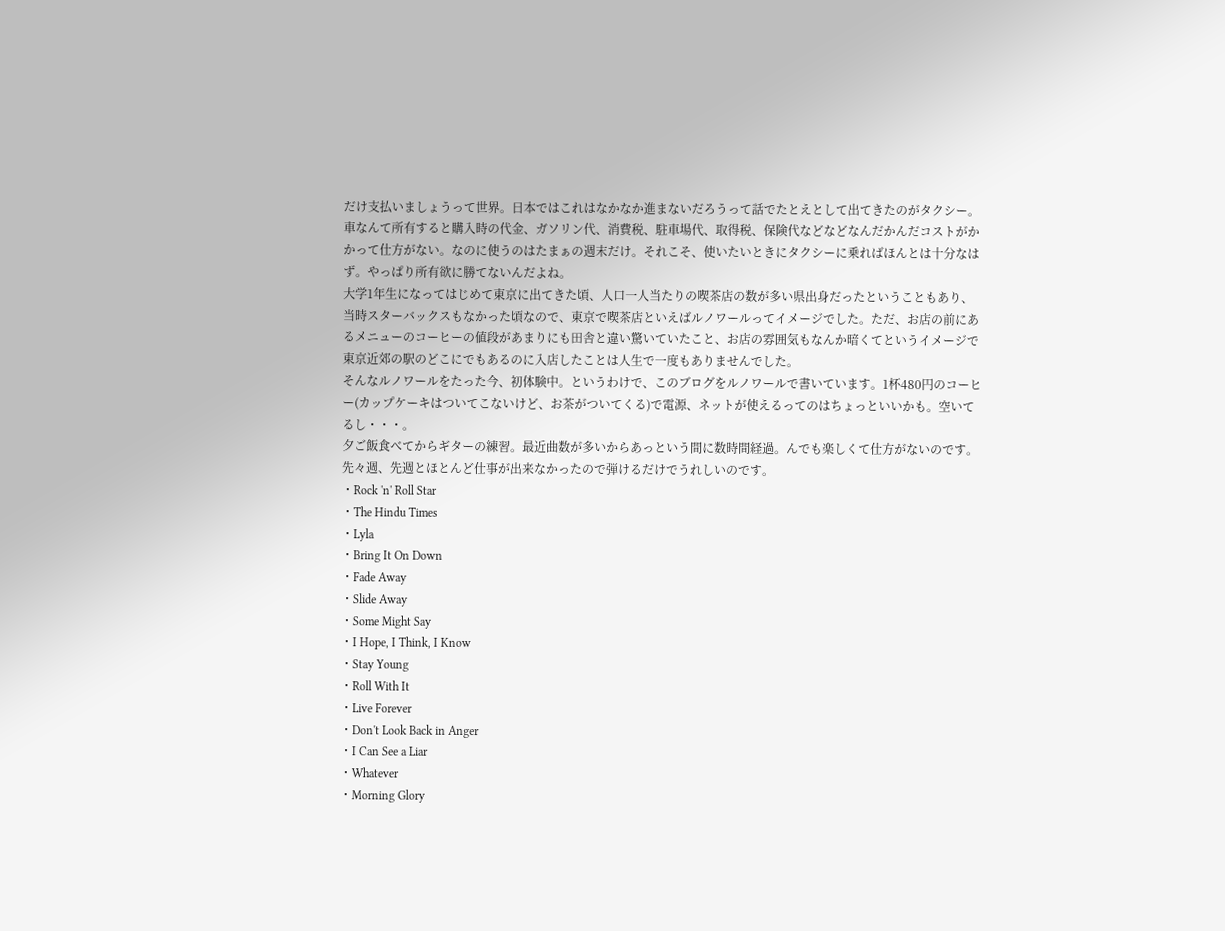だけ支払いましょうって世界。日本ではこれはなかなか進まないだろうって話でたとえとして出てきたのがタクシー。車なんて所有すると購入時の代金、ガソリン代、消費税、駐車場代、取得税、保険代などなどなんだかんだコストがかかって仕方がない。なのに使うのはたまぁの週末だけ。それこそ、使いたいときにタクシーに乗ればほんとは十分なはず。やっぱり所有欲に勝てないんだよね。
大学1年生になってはじめて東京に出てきた頃、人口一人当たりの喫茶店の数が多い県出身だったということもあり、当時スターバックスもなかった頃なので、東京で喫茶店といえばルノワールってイメージでした。ただ、お店の前にあるメニューのコーヒーの値段があまりにも田舎と違い驚いていたこと、お店の雰囲気もなんか暗くてというイメージで東京近郊の駅のどこにでもあるのに入店したことは人生で一度もありませんでした。
そんなルノワールをたった今、初体験中。というわけで、このブログをルノワールで書いています。1杯480円のコーヒー(カップケーキはついてこないけど、お茶がついてくる)で電源、ネットが使えるってのはちょっといいかも。空いてるし・・・。
夕ご飯食べてからギターの練習。最近曲数が多いからあっという間に数時間経過。んでも楽しくて仕方がないのです。先々週、先週とほとんど仕事が出来なかったので弾けるだけでうれしいのです。
・Rock 'n' Roll Star
・The Hindu Times
・Lyla
・Bring It On Down
・Fade Away
・Slide Away
・Some Might Say
・I Hope, I Think, I Know
・Stay Young
・Roll With It
・Live Forever
・Don't Look Back in Anger
・I Can See a Liar
・Whatever
・Morning Glory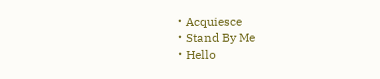・Acquiesce
・Stand By Me
・Hello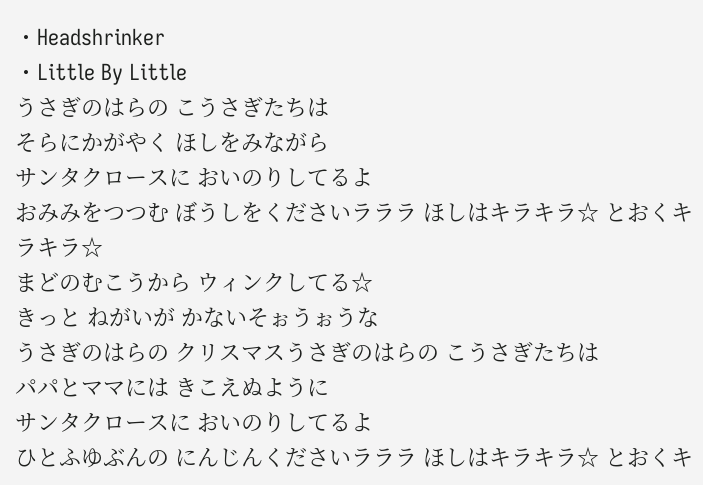・Headshrinker
・Little By Little
うさぎのはらの こうさぎたちは
そらにかがやく ほしをみながら
サンタクロースに おいのりしてるよ
おみみをつつむ ぼうしをくださいラララ ほしはキラキラ☆ とおくキラキラ☆
まどのむこうから ウィンクしてる☆
きっと ねがいが かないそぉうぉうな
うさぎのはらの クリスマスうさぎのはらの こうさぎたちは
パパとママには きこえぬように
サンタクロースに おいのりしてるよ
ひとふゆぶんの にんじんくださいラララ ほしはキラキラ☆ とおくキ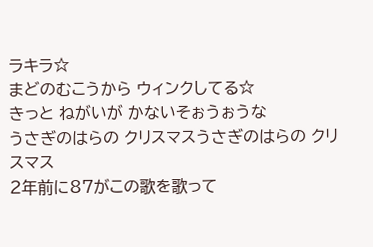ラキラ☆
まどのむこうから ウィンクしてる☆
きっと ねがいが かないそぉうぉうな
うさぎのはらの クリスマスうさぎのはらの クリスマス
2年前に87がこの歌を歌って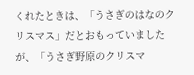くれたときは、「うさぎのはなのクリスマス」だとおもっていましたが、「うさぎ野原のクリスマ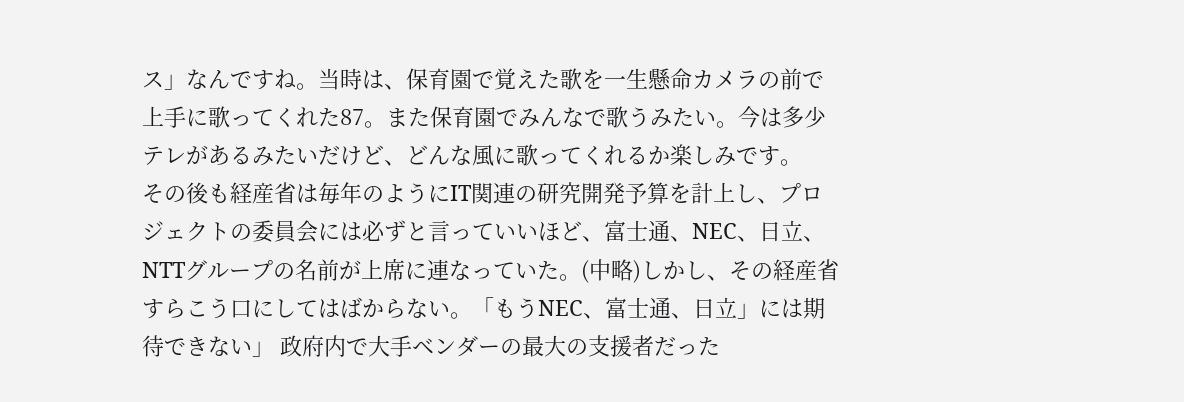ス」なんですね。当時は、保育園で覚えた歌を一生懸命カメラの前で上手に歌ってくれた87。また保育園でみんなで歌うみたい。今は多少テレがあるみたいだけど、どんな風に歌ってくれるか楽しみです。
その後も経産省は毎年のようにIT関連の研究開発予算を計上し、プロジェクトの委員会には必ずと言っていいほど、富士通、NEC、日立、NTTグループの名前が上席に連なっていた。(中略)しかし、その経産省すらこう口にしてはばからない。「もうNEC、富士通、日立」には期待できない」 政府内で大手ベンダーの最大の支援者だった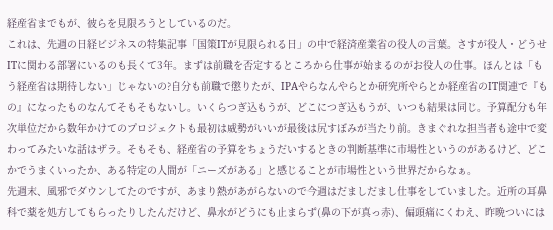経産省までもが、彼らを見限ろうとしているのだ。
これは、先週の日経ビジネスの特集記事「国策ITが見限られる日」の中で経済産業省の役人の言葉。さすが役人・どうせITに関わる部署にいるのも長くて3年。まずは前職を否定するところから仕事が始まるのがお役人の仕事。ほんとは「もう経産省は期待しない」じゃないの?自分も前職で懲りたが、IPAやらなんやらとか研究所やらとか経産省のIT関連で『もの』になったものなんてそもそもないし。いくらつぎ込もうが、どこにつぎ込もうが、いつも結果は同じ。予算配分も年次単位だから数年かけてのプロジェクトも最初は威勢がいいが最後は尻すぼみが当たり前。きまぐれな担当者も途中で変わってみたいな話はザラ。そもそも、経産省の予算をちょうだいするときの判断基準に市場性というのがあるけど、どこかでうまくいったか、ある特定の人間が「ニーズがある」と感じることが市場性という世界だからなぁ。
先週末、風邪でダウンしてたのですが、あまり熱があがらないので今週はだましだまし仕事をしていました。近所の耳鼻科で薬を処方してもらったりしたんだけど、鼻水がどうにも止まらず(鼻の下が真っ赤)、偏頭痛にくわえ、昨晩ついには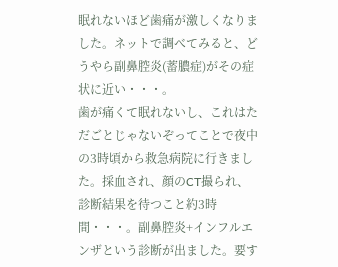眠れないほど歯痛が激しくなりました。ネットで調べてみると、どうやら副鼻腔炎(蓄膿症)がその症状に近い・・・。
歯が痛くて眠れないし、これはただごとじゃないぞってことで夜中の3時頃から救急病院に行きました。採血され、顔のCT撮られ、診断結果を待つこと約3時間・・・。副鼻腔炎+インフルエンザという診断が出ました。要す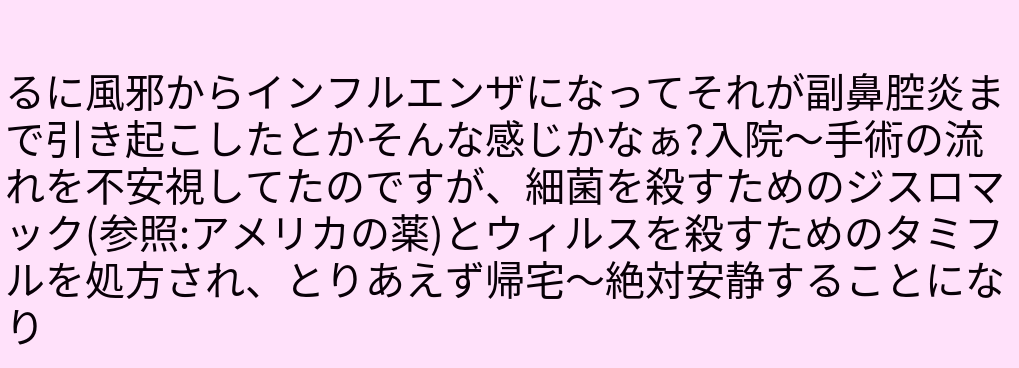るに風邪からインフルエンザになってそれが副鼻腔炎まで引き起こしたとかそんな感じかなぁ?入院〜手術の流れを不安視してたのですが、細菌を殺すためのジスロマック(参照:アメリカの薬)とウィルスを殺すためのタミフルを処方され、とりあえず帰宅〜絶対安静することになり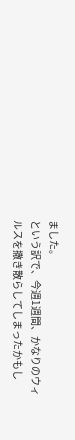ました。
という訳で、今週1週間、かなりのウィルスを撒き散らしてしまったかもし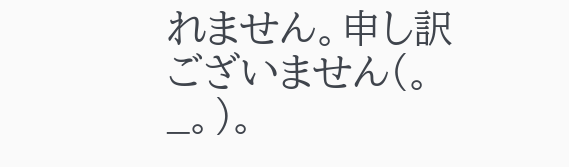れません。申し訳ございません(。_。)。